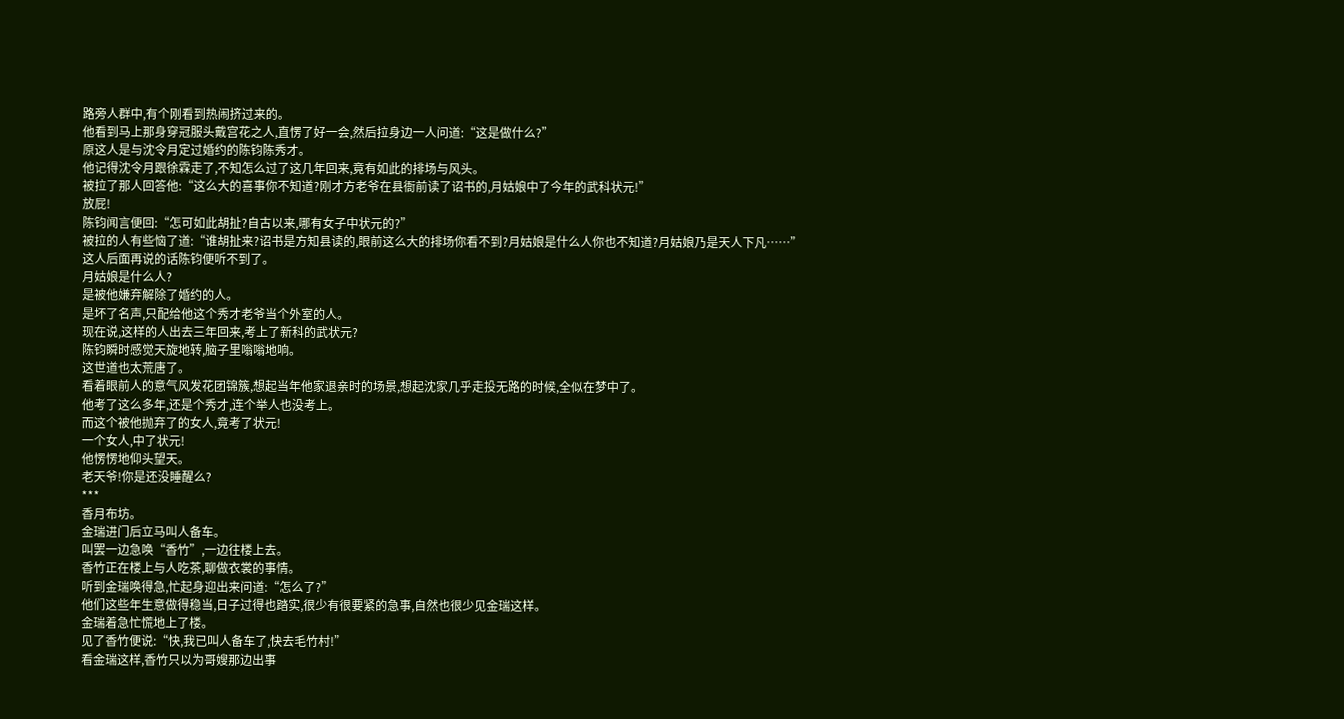路旁人群中,有个刚看到热闹挤过来的。
他看到马上那身穿冠服头戴宫花之人,直愣了好一会,然后拉身边一人问道:“这是做什么?”
原这人是与沈令月定过婚约的陈钧陈秀才。
他记得沈令月跟徐霖走了,不知怎么过了这几年回来,竟有如此的排场与风头。
被拉了那人回答他:“这么大的喜事你不知道?刚才方老爷在县衙前读了诏书的,月姑娘中了今年的武科状元!”
放屁!
陈钧闻言便回:“怎可如此胡扯?自古以来,哪有女子中状元的?”
被拉的人有些恼了道:“谁胡扯来?诏书是方知县读的,眼前这么大的排场你看不到?月姑娘是什么人你也不知道?月姑娘乃是天人下凡……”
这人后面再说的话陈钧便听不到了。
月姑娘是什么人?
是被他嫌弃解除了婚约的人。
是坏了名声,只配给他这个秀才老爷当个外室的人。
现在说,这样的人出去三年回来,考上了新科的武状元?
陈钧瞬时感觉天旋地转,脑子里嗡嗡地响。
这世道也太荒唐了。
看着眼前人的意气风发花团锦簇,想起当年他家退亲时的场景,想起沈家几乎走投无路的时候,全似在梦中了。
他考了这么多年,还是个秀才,连个举人也没考上。
而这个被他抛弃了的女人,竟考了状元!
一个女人,中了状元!
他愣愣地仰头望天。
老天爷!你是还没睡醒么?
***
香月布坊。
金瑞进门后立马叫人备车。
叫罢一边急唤“香竹”,一边往楼上去。
香竹正在楼上与人吃茶,聊做衣裳的事情。
听到金瑞唤得急,忙起身迎出来问道:“怎么了?”
他们这些年生意做得稳当,日子过得也踏实,很少有很要紧的急事,自然也很少见金瑞这样。
金瑞着急忙慌地上了楼。
见了香竹便说:“快,我已叫人备车了,快去毛竹村!”
看金瑞这样,香竹只以为哥嫂那边出事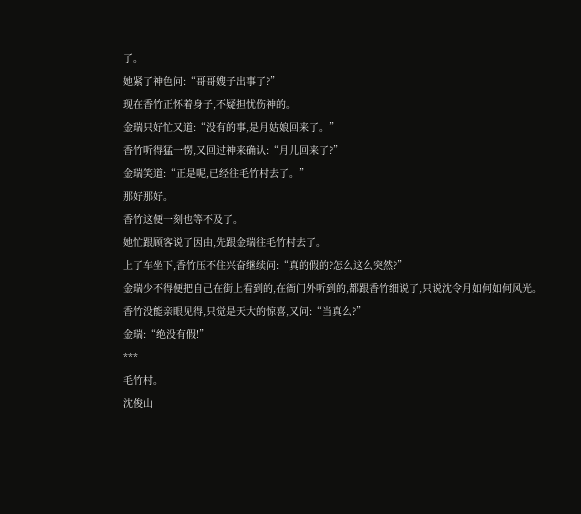了。
她紧了神色问:“哥哥嫂子出事了?”
现在香竹正怀着身子,不疑担忧伤神的。
金瑞只好忙又道:“没有的事,是月姑娘回来了。”
香竹听得猛一愣,又回过神来确认:“月儿回来了?”
金瑞笑道:“正是呢,已经往毛竹村去了。”
那好那好。
香竹这便一刻也等不及了。
她忙跟顾客说了因由,先跟金瑞往毛竹村去了。
上了车坐下,香竹压不住兴奋继续问:“真的假的?怎么这么突然?”
金瑞少不得便把自己在街上看到的,在衙门外听到的,都跟香竹细说了,只说沈令月如何如何风光。
香竹没能亲眼见得,只觉是天大的惊喜,又问:“当真么?”
金瑞:“绝没有假!”
***
毛竹村。
沈俊山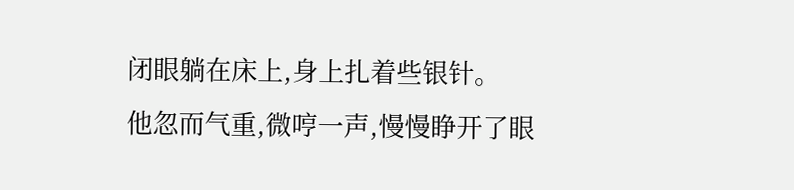闭眼躺在床上,身上扎着些银针。
他忽而气重,微哼一声,慢慢睁开了眼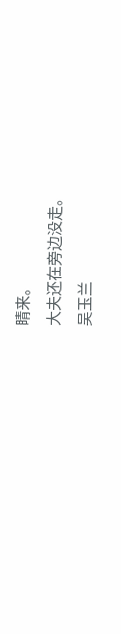睛来。
大夫还在旁边没走。
吴玉兰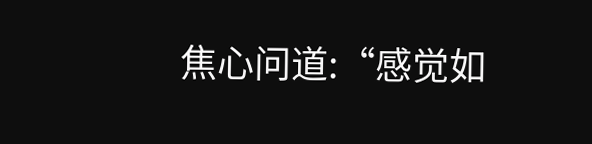焦心问道:“感觉如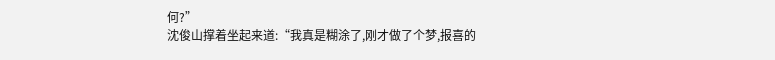何?”
沈俊山撑着坐起来道:“我真是糊涂了,刚才做了个梦,报喜的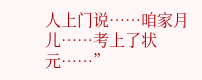人上门说……咱家月儿……考上了状元……”